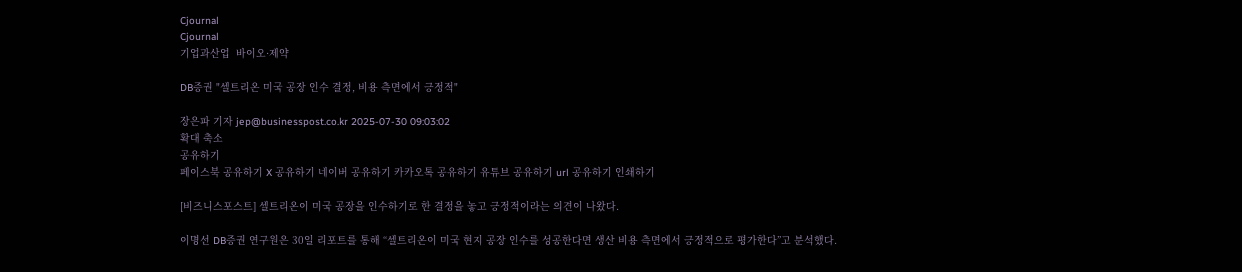Cjournal
Cjournal
기업과산업  바이오·제약

DB증권 "셀트리온 미국 공장 인수 결정, 비용 측면에서 긍정적"

장은파 기자 jep@businesspost.co.kr 2025-07-30 09:03:02
확대 축소
공유하기
페이스북 공유하기 X 공유하기 네이버 공유하기 카카오톡 공유하기 유튜브 공유하기 url 공유하기 인쇄하기

[비즈니스포스트] 셀트리온이 미국 공장을 인수하기로 한 결정을 놓고 긍정적이라는 의견이 나왔다.

이명선 DB증권 연구원은 30일 리포트를 통해 “셀트리온이 미국 현지 공장 인수를 성공한다면 생산 비용 측면에서 긍정적으로 평가한다”고 분석했다.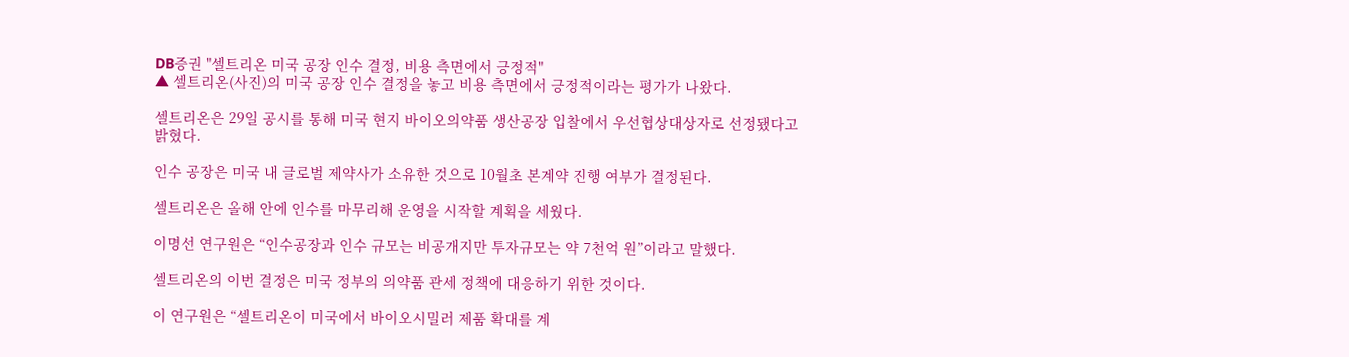DB증권 "셀트리온 미국 공장 인수 결정, 비용 측면에서 긍정적"
▲ 셀트리온(사진)의 미국 공장 인수 결정을 놓고 비용 측면에서 긍정적이라는 평가가 나왔다.

셀트리온은 29일 공시를 통해 미국 현지 바이오의약품 생산공장 입찰에서 우선협상대상자로 선정됐다고 밝혔다.

인수 공장은 미국 내 글로벌 제약사가 소유한 것으로 10월초 본계약 진행 여부가 결정된다.

셀트리온은 올해 안에 인수를 마무리해 운영을 시작할 계획을 세웠다.

이명선 연구원은 “인수공장과 인수 규모는 비공개지만 투자규모는 약 7천억 원”이라고 말했다.

셀트리온의 이번 결정은 미국 정부의 의약품 관세 정책에 대응하기 위한 것이다.

이 연구원은 “셀트리온이 미국에서 바이오시밀러 제품 확대를 계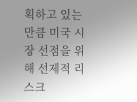획하고 있는 만큼 미국 시장 선점을 위해 선제적 리스크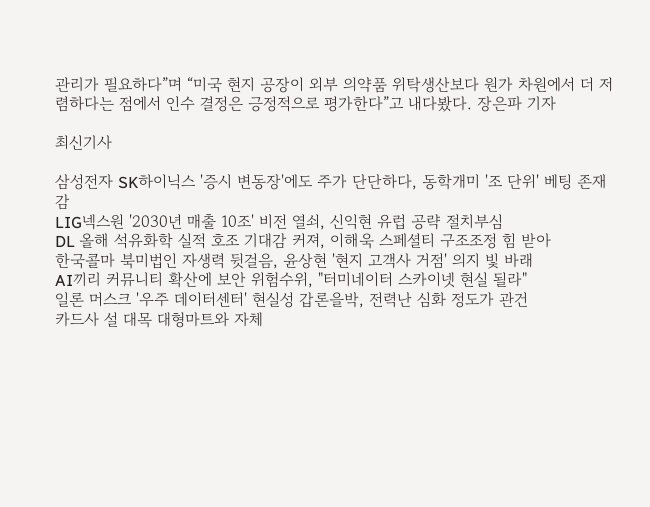관리가 필요하다”며 “미국 현지 공장이 외부 의약품 위탁생산보다 원가 차원에서 더 저렴하다는 점에서 인수 결정은 긍정적으로 평가한다”고 내다봤다. 장은파 기자

최신기사

삼성전자 SK하이닉스 '증시 변동장'에도 주가 단단하다, 동학개미 '조 단위' 베팅 존재감
LIG넥스원 '2030년 매출 10조' 비전 열쇠, 신익현 유럽 공략 절치부심
DL 올해 석유화학 실적 호조 기대감 커져, 이해욱 스페셜티 구조조정 힘 받아
한국콜마 북미법인 자생력 뒷걸음, 윤상현 '현지 고객사 거점' 의지 빛 바래
AI끼리 커뮤니티 확산에 보안 위험수위, "터미네이터 스카이넷 현실 될라"
일론 머스크 '우주 데이터센터' 현실성 갑론을박, 전력난 심화 정도가 관건
카드사 설 대목 대형마트와 자체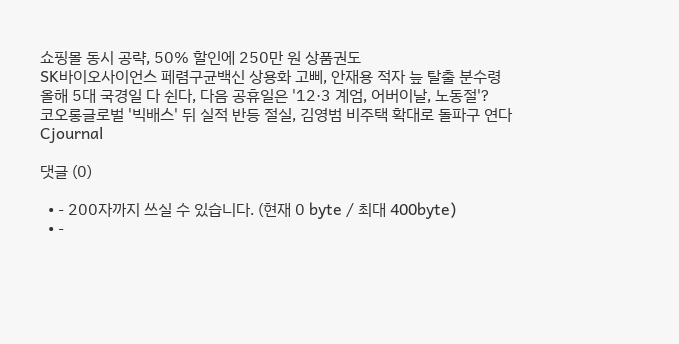쇼핑몰 동시 공략, 50% 할인에 250만 원 상품권도
SK바이오사이언스 페렴구균백신 상용화 고삐, 안재용 적자 늪 탈출 분수령
올해 5대 국경일 다 쉰다, 다음 공휴일은 '12·3 계엄, 어버이날, 노동절'?
코오롱글로벌 '빅배스' 뒤 실적 반등 절실, 김영범 비주택 확대로 돌파구 연다
Cjournal

댓글 (0)

  • - 200자까지 쓰실 수 있습니다. (현재 0 byte / 최대 400byte)
  • -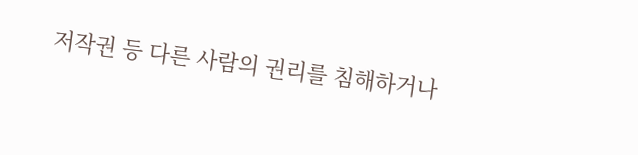저작권 등 다른 사람의 권리를 침해하거나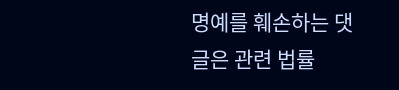명예를 훼손하는 댓글은 관련 법률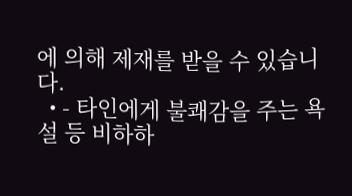에 의해 제재를 받을 수 있습니다.
  • - 타인에게 불쾌감을 주는 욕설 등 비하하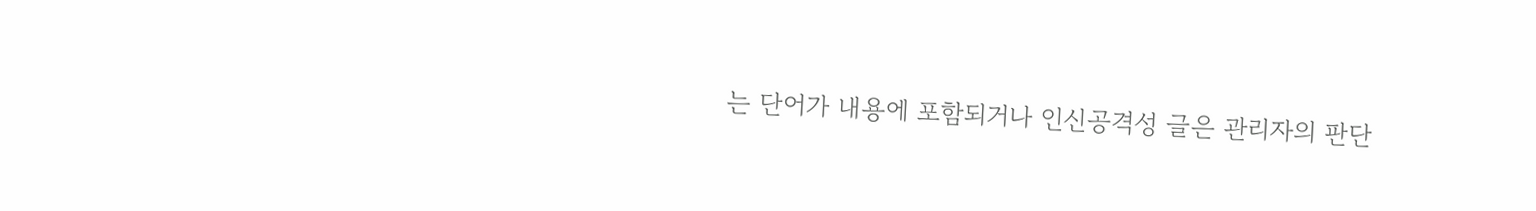는 단어가 내용에 포함되거나 인신공격성 글은 관리자의 판단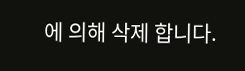에 의해 삭제 합니다.